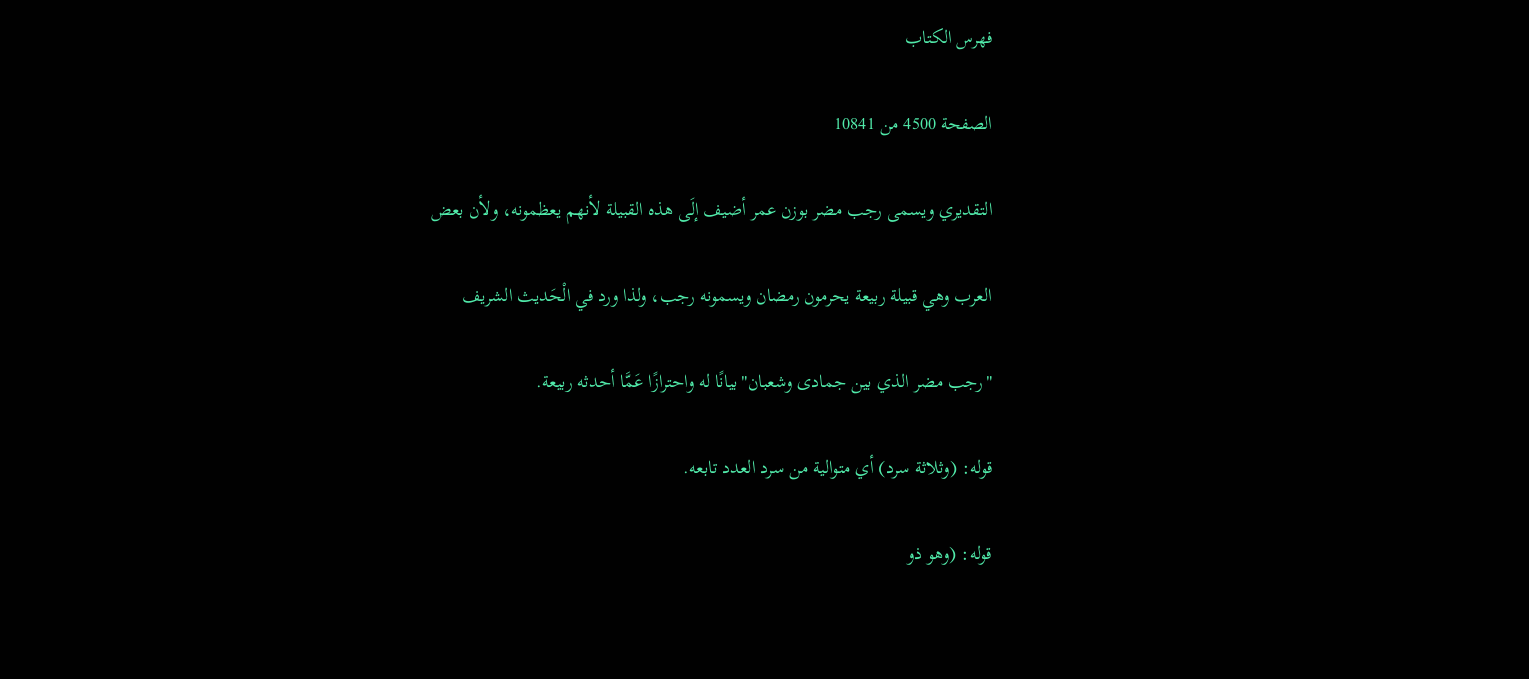فهرس الكتاب

الصفحة 4500 من 10841

التقديري ويسمى رجب مضر بوزن عمر أضيف إلَى هذه القبيلة لأنهم يعظمونه، ولأن بعض

العرب وهي قبيلة ربيعة يحرمون رمضان ويسمونه رجب، ولذا ورد في الْحَديث الشريف

"رجب مضر الذي بين جمادى وشعبان"بيانًا له واحترازًا عَمَّا أحدثه ربيعة.

قوله: (وثلاثة سرد) أي متوالية من سرد العدد تابعه.

قوله: (وهو ذو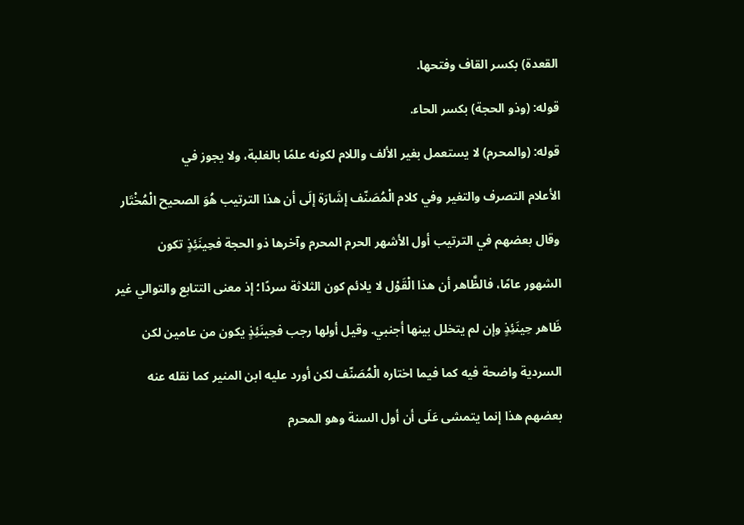القعدة) بكسر القاف وفتحها.

قوله: (وذو الحجة) بكسر الحاء.

قوله: (والمحرم) لا يستعمل بغير الألف واللام لكونه علمًا بالغلبة، ولا يجوز في

الأعلام التصرف والتغير وفي كلام الْمُصَنّف إشَارَة إلَى أن هذا الترتيب هُوَ الصحيح الْمُخْتَار

وقال بعضهم في الترتيب أول الأشهر الحرم المحرم وآخرها ذو الحجة فحِينَئِذٍ تكون

الشهور عامًا، فالظَّاهر أن هذا الْقَوْل لا يلائم كون الثلاثة سردًا؛ إذ معنى التتابع والتوالي غير

ظَاهر حِينَئِذٍ وإن لم يتخلل بينها أجنبي. وقيل أولها رجب فحِينَئِذٍ يكون من عامين لكن

السردية واضحة فيه كما فيما اختاره الْمُصَنّف لكن أورد عليه ابن المنير كما نقله عنه

بعضهم هذا إنما يتمشى عَلَى أن أول السنة وهو المحرم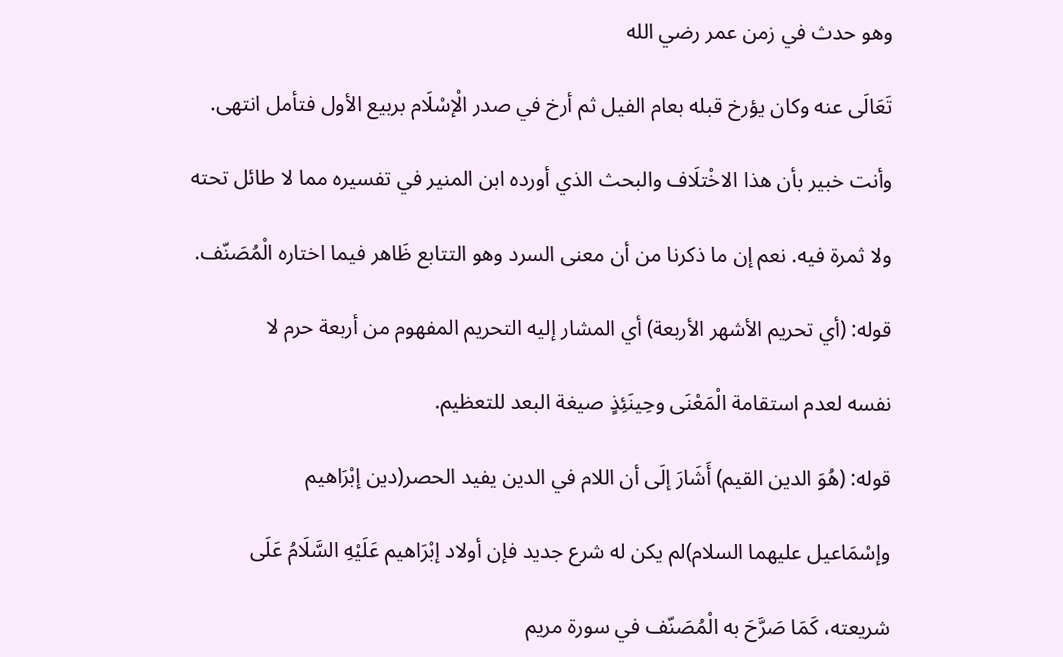وهو حدث في زمن عمر رضي الله

تَعَالَى عنه وكان يؤرخ قبله بعام الفيل ثم أرخ في صدر الْإسْلَام بربيع الأول فتأمل انتهى.

وأنت خبير بأن هذا الاخْتلَاف والبحث الذي أورده ابن المنير في تفسيره مما لا طائل تحته

ولا ثمرة فيه. نعم إن ما ذكرنا من أن معنى السرد وهو التتابع ظَاهر فيما اختاره الْمُصَنّف.

قوله: (أي تحريم الأشهر الأربعة) أي المشار إليه التحريم المفهوم من أربعة حرم لا

نفسه لعدم استقامة الْمَعْنَى وحِينَئِذٍ صيغة البعد للتعظيم.

قوله: (هُوَ الدين القيم) أَشَارَ إلَى أن اللام في الدين يفيد الحصر(دين إبْرَاهيم

وإسْمَاعيل عليهما السلام)لم يكن له شرع جديد فإن أولاد إبْرَاهيم عَلَيْهِ السَّلَامُ عَلَى

شريعته، كَمَا صَرَّحَ به الْمُصَنّف في سورة مريم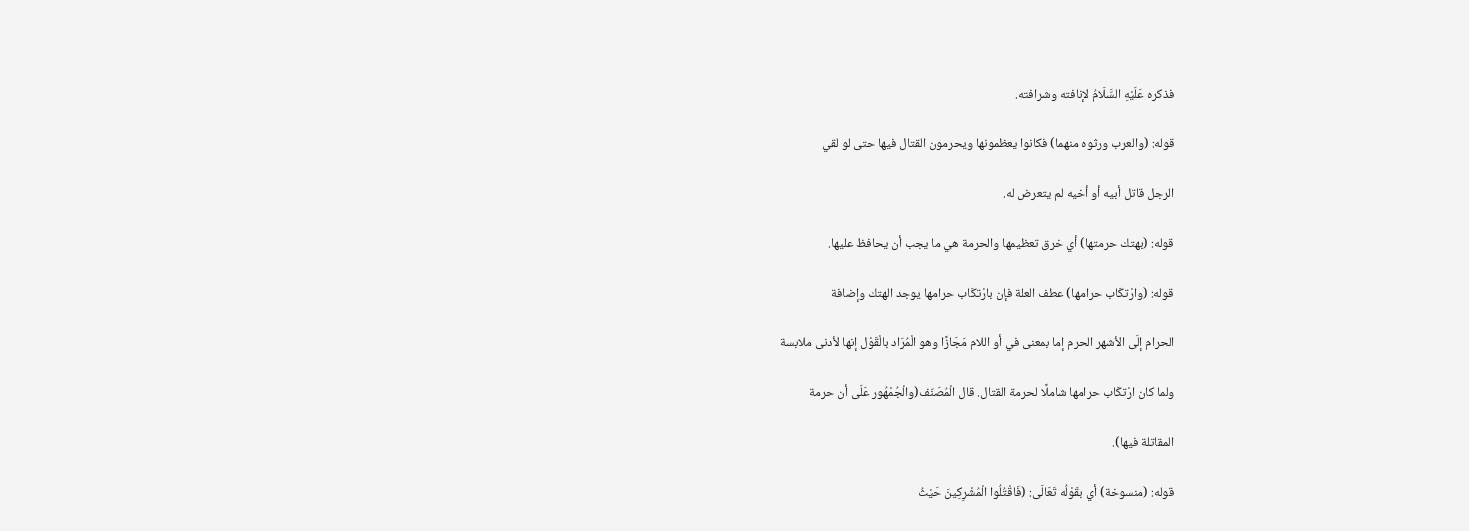فذكره عَلَيْهِ السَّلَامُ لإنافته وشرافته.

قوله: (والعرب ورثوه منهما) فكانوا يعظمونها ويحرمون القتال فيها حتى لو لقي

الرجل قاتل أبيه أو أخيه لم يتعرض له.

قوله: (بهتك حرمتها) أي خرق تعظيمها والحرمة هي ما يجب أن يحافظ عليها.

قوله: (وارْتكَاب حرامها) عطف العلة فإن بارْتكَاب حرامها يوجد الهتك وإضافة

الحرام إلَى الأشهر الحرم إما بمعنى في أو اللام مَجَازًا وهو الْمُرَاد بالْقَوْل إنها لأدنى ملابسة

ولما كان ارْتكَاب حرامها شاملًا لحرمة القتال. قال الْمُصَنّف(والْجُمْهُور عَلَى أن حرمة

المقاتلة فيها).

قوله: (منسوخة) أي بقَوْلُه تَعَالَى: (فَاقْتُلُوا الْمُشْرِكِينَ حَيْثُ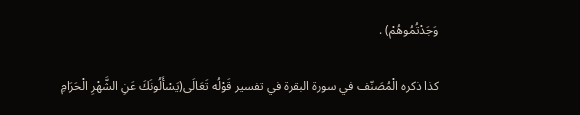وَجَدْتُمُوهُمْ) .

كذا ذكره الْمُصَنّف في سورة البقرة في تفسير قَوْلُه تَعَالَى(يَسْأَلُونَكَ عَنِ الشَّهْرِ الْحَرَامِ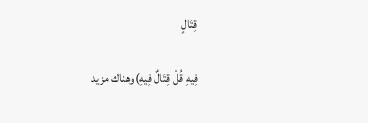قِتَالٍ

فِيهِ قُلْ قِتَالٌ فِيهِ)وهناك مزيد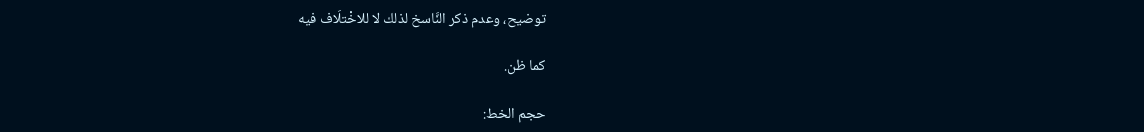توضيح، وعدم ذكر النَّاسخ لذلك لا للاخْتلَاف فيه

كما ظن.

حجم الخط: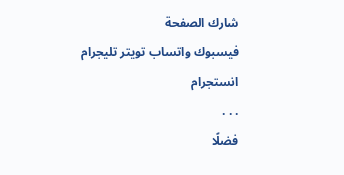شارك الصفحة
فيسبوك واتساب تويتر تليجرام انستجرام
. . .
فضلًا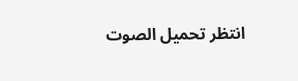انتظر تحميل الصوت